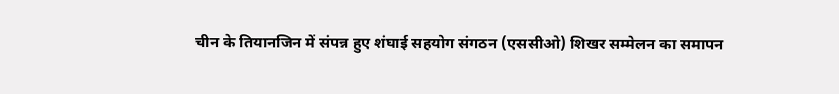चीन के तियानजिन में संपन्न हुए शंघाई सहयोग संगठन (एससीओ) शिखर सम्मेलन का समापन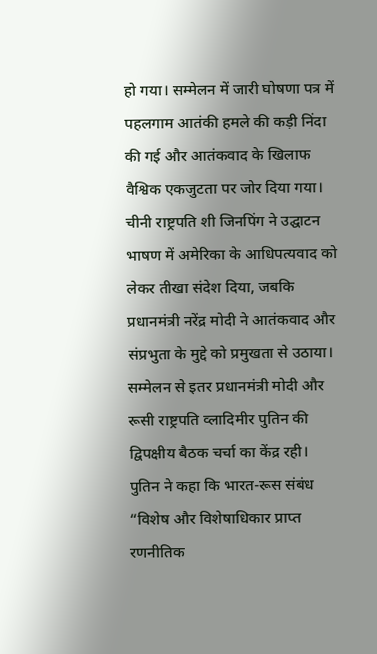हो गया। सम्मेलन में जारी घोषणा पत्र में पहलगाम आतंकी हमले की कड़ी निंदा की गई और आतंकवाद के खिलाफ वैश्विक एकजुटता पर जोर दिया गया। चीनी राष्ट्रपति शी जिनपिंग ने उद्घाटन भाषण में अमेरिका के आधिपत्यवाद को लेकर तीखा संदेश दिया, जबकि प्रधानमंत्री नरेंद्र मोदी ने आतंकवाद और संप्रभुता के मुद्दे को प्रमुखता से उठाया।
सम्मेलन से इतर प्रधानमंत्री मोदी और रूसी राष्ट्रपति व्लादिमीर पुतिन की द्विपक्षीय बैठक चर्चा का केंद्र रही। पुतिन ने कहा कि भारत-रूस संबंध “विशेष और विशेषाधिकार प्राप्त रणनीतिक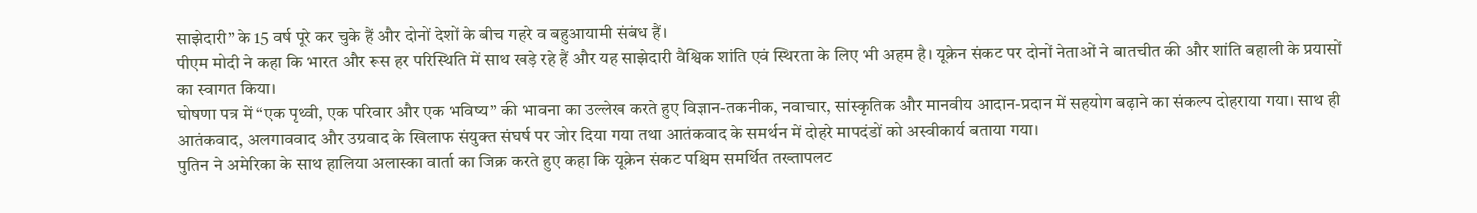साझेदारी” के 15 वर्ष पूरे कर चुके हैं और दोनों देशों के बीच गहरे व बहुआयामी संबंध हैं।
पीएम मोदी ने कहा कि भारत और रूस हर परिस्थिति में साथ खड़े रहे हैं और यह साझेदारी वैश्विक शांति एवं स्थिरता के लिए भी अहम है। यूक्रेन संकट पर दोनों नेताओं ने बातचीत की और शांति बहाली के प्रयासों का स्वागत किया।
घोषणा पत्र में “एक पृथ्वी, एक परिवार और एक भविष्य” की भावना का उल्लेख करते हुए विज्ञान-तकनीक, नवाचार, सांस्कृतिक और मानवीय आदान-प्रदान में सहयोग बढ़ाने का संकल्प दोहराया गया। साथ ही आतंकवाद, अलगाववाद और उग्रवाद के खिलाफ संयुक्त संघर्ष पर जोर दिया गया तथा आतंकवाद के समर्थन में दोहरे मापदंडों को अस्वीकार्य बताया गया।
पुतिन ने अमेरिका के साथ हालिया अलास्का वार्ता का जिक्र करते हुए कहा कि यूक्रेन संकट पश्चिम समर्थित तख्तापलट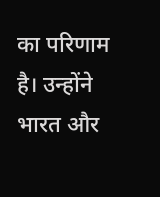का परिणाम है। उन्होंने भारत और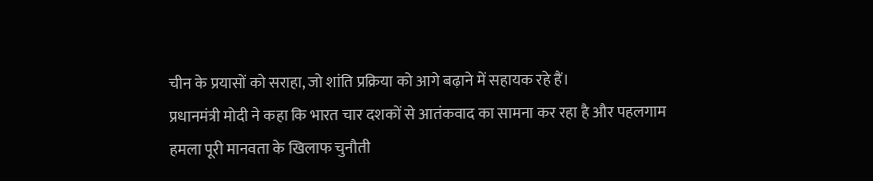चीन के प्रयासों को सराहा, जो शांति प्रक्रिया को आगे बढ़ाने में सहायक रहे हैं।
प्रधानमंत्री मोदी ने कहा कि भारत चार दशकों से आतंकवाद का सामना कर रहा है और पहलगाम हमला पूरी मानवता के खिलाफ चुनौती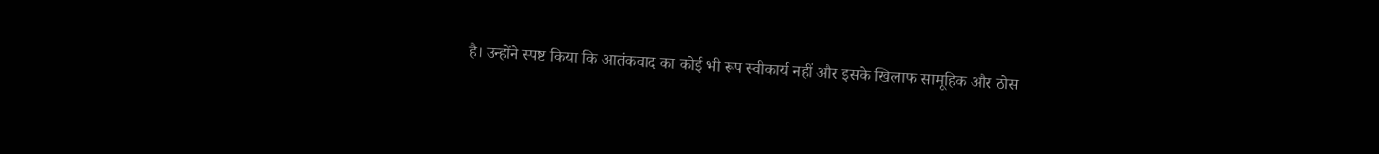है। उन्होंने स्पष्ट किया कि आतंकवाद का कोई भी रूप स्वीकार्य नहीं और इसके खिलाफ सामूहिक और ठोस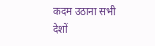कदम उठाना सभी देशों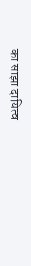का साझा दायित्व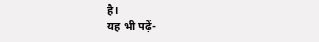है।
यह भी पढ़ें-